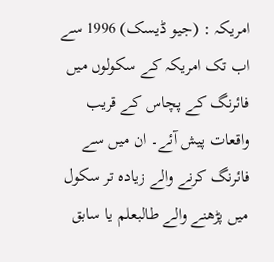امریکہ : (جیو ڈیسک) 1996 سے اب تک امریکہ کے سکولوں میں فائرنگ کے پچاس کے قریب واقعات پیش آئے۔ ان میں سے فائرنگ کرنے والے زیادہ تر سکول میں پڑھنے والے طالبعلم یا سابق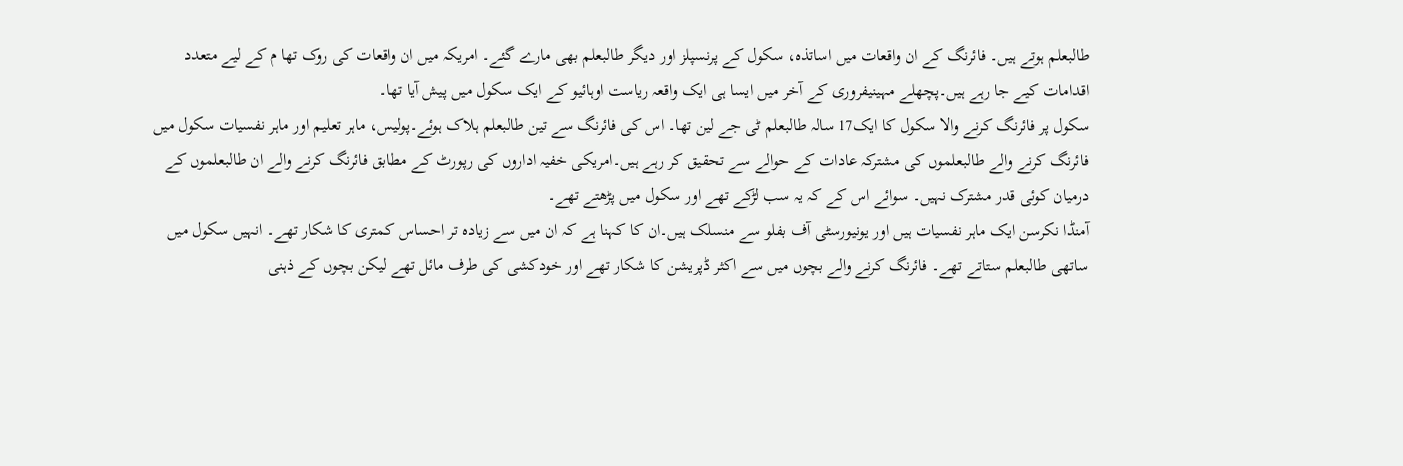طالبعلم ہوتے ہیں۔ فائرنگ کے ان واقعات میں اساتذہ، سکول کے پرنسپلز اور دیگر طالبعلم بھی مارے گئے۔ امریکہ میں ان واقعات کی روک تھا م کے لیے متعدد اقدامات کیے جا رہے ہیں۔پچھلے مہینیفروری کے آخر میں ایسا ہی ایک واقعہ ریاست اوہائیو کے ایک سکول میں پیش آیا تھا۔
سکول پر فائرنگ کرنے والا سکول کا ایک17 سالہ طالبعلم ٹی جے لین تھا۔ اس کی فائرنگ سے تین طالبعلم ہلاک ہوئے۔پولیس، ماہر تعلیم اور ماہر نفسیات سکول میں فائرنگ کرنے والے طالبعلموں کی مشترکہ عادات کے حوالے سے تحقیق کر رہے ہیں۔امریکی خفیہ اداروں کی رپورٹ کے مطابق فائرنگ کرنے والے ان طالبعلموں کے درمیان کوئی قدر مشترک نہیں۔ سوائے اس کے کہ یہ سب لڑکے تھے اور سکول میں پڑھتے تھے۔
آمنڈا نکرسن ایک ماہر نفسیات ہیں اور یونیورسٹی آف بفلو سے منسلک ہیں۔ان کا کہنا ہے کہ ان میں سے زیادہ تر احساس کمتری کا شکار تھے۔ انہیں سکول میں ساتھی طالبعلم ستاتے تھے۔ فائرنگ کرنے والے بچوں میں سے اکثر ڈپریشن کا شکار تھے اور خودکشی کی طرف مائل تھے لیکن بچوں کے ذہنی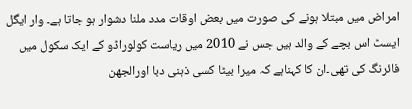امراض میں مبتلا ہونے کی صورت میں بعض اوقات مدد ملنا دشوار ہو جاتا ہے۔ وار ایگل ایسٹ اس بچے کے والد ہیں جس نے 2010 میں ریاست کولوراڈو کے ایک سکول میں فائرنگ کی تھی۔ان کا کہناہے کہ میرا بیٹا کسی ذہنی دبا اورالجھن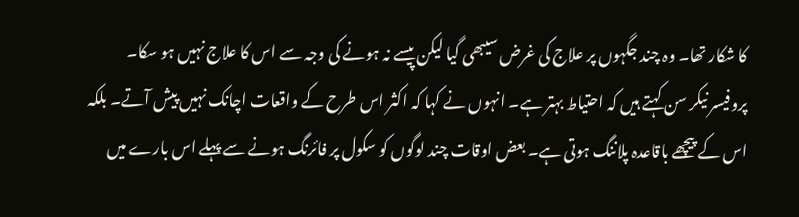کا شکار تھا۔ وہ چند جگہوں پر علاج کی غرض سیبھی گیا لیکن پیسے نہ ہونے کی وجہ سے اس کا علاج نہیں ہو سکا۔
پروفیسر نیکر سن کہتے ہیں کہ احتیاط بہتر ہے۔ انہوں نے کہا کہ اکثر اس طرح کے واقعات اچانک نہیں پیش آتے۔ بلکہ اس کے پیچھے باقاعدہ پلاننگ ہوتی ہے۔ بعض اوقات چند لوگوں کو سکول پر فائرنگ ہونے سے پہلے اس بارے میں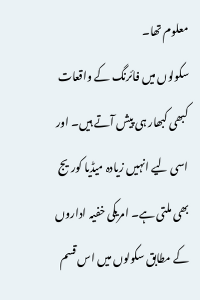معلوم تھا۔
سکولوں میں فائرنگ کے واقعات کبھی کبھار ہی پیش آتے ہیں۔ اور اسی لیے انہیں زیادہ میڈیا کوریج بھی ملتی ہے۔ امریکی خفیہ اداروں کے مطابق سکولوں میں اس قسم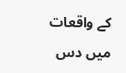کے واقعات میں دس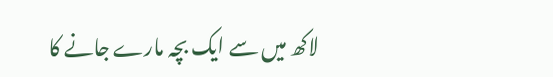لاکھ میں سے ایک بچہ مارے جانے کا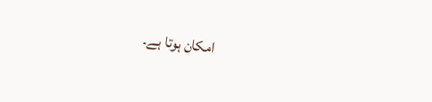امکان ہوتا ہے۔